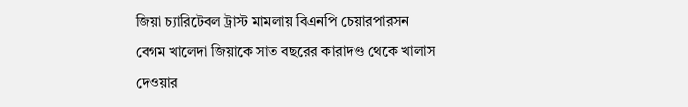জিয়া চ্যারিটেবল ট্রাস্ট মামলায় বিএনপি চেয়ারপারসন বেগম খালেদা জিয়াকে সাত বছরের কারাদণ্ড থেকে খালাস দেওয়ার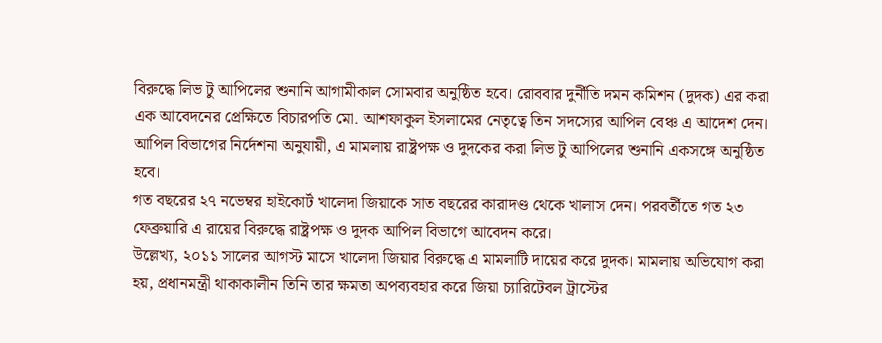বিরুদ্ধে লিভ টু আপিলের শুনানি আগামীকাল সোমবার অনুষ্ঠিত হবে। রোববার দুর্নীতি দমন কমিশন (দুদক) এর করা এক আবেদনের প্রেক্ষিতে বিচারপতি মো. আশফাকুল ইসলামের নেতৃত্বে তিন সদস্যের আপিল বেঞ্চ এ আদেশ দেন।
আপিল বিভাগের নির্দেশনা অনুযায়ী, এ মামলায় রাষ্ট্রপক্ষ ও দুদকের করা লিভ টু আপিলের শুনানি একসঙ্গে অনুষ্ঠিত হবে।
গত বছরের ২৭ নভেম্বর হাইকোর্ট খালেদা জিয়াকে সাত বছরের কারাদণ্ড থেকে খালাস দেন। পরবর্তীতে গত ২৩ ফেব্রুয়ারি এ রায়ের বিরুদ্ধে রাষ্ট্রপক্ষ ও দুদক আপিল বিভাগে আবেদন করে।
উল্লেখ্য, ২০১১ সালের আগস্ট মাসে খালেদা জিয়ার বিরুদ্ধে এ মামলাটি দায়ের করে দুদক। মামলায় অভিযোগ করা হয়, প্রধানমন্ত্রী থাকাকালীন তিনি তার ক্ষমতা অপব্যবহার করে জিয়া চ্যারিটেবল ট্রাস্টের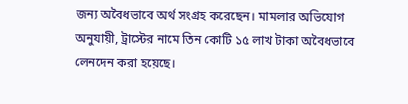জন্য অবৈধভাবে অর্থ সংগ্রহ করেছেন। মামলার অভিযোগ অনুযায়ী, ট্রাস্টের নামে তিন কোটি ১৫ লাখ টাকা অবৈধভাবে লেনদেন করা হয়েছে।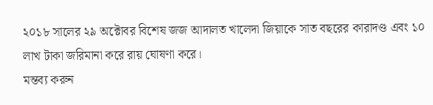২০১৮ সালের ২৯ অক্টোবর বিশেষ জজ আদালত খালেদা জিয়াকে সাত বছরের কারাদণ্ড এবং ১০ লাখ টাকা জরিমানা করে রায় ঘোষণা করে।
মন্তব্য করুন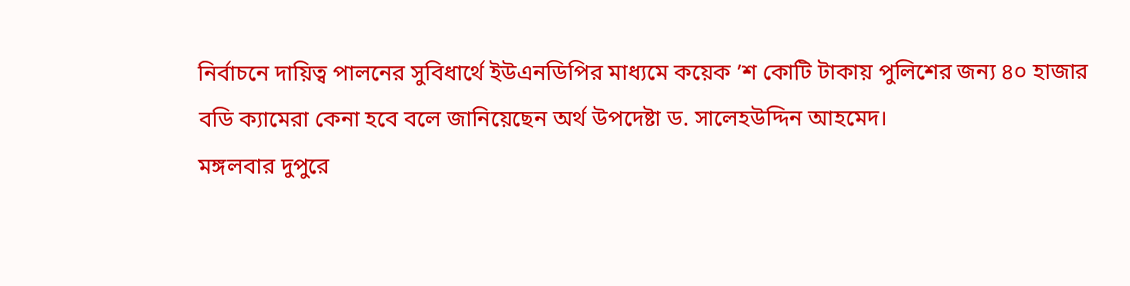নির্বাচনে দায়িত্ব পালনের সুবিধার্থে ইউএনডিপির মাধ্যমে কয়েক ’শ কোটি টাকায় পুলিশের জন্য ৪০ হাজার বডি ক্যামেরা কেনা হবে বলে জানিয়েছেন অর্থ উপদেষ্টা ড. সালেহউদ্দিন আহমেদ।
মঙ্গলবার দুপুরে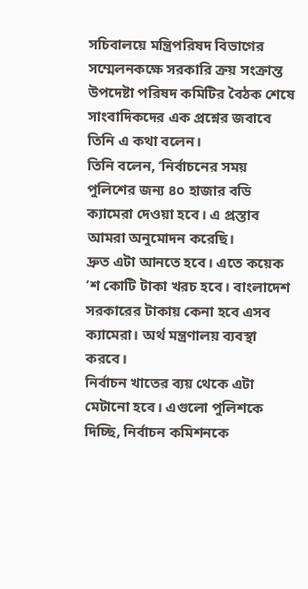সচিবালয়ে মন্ত্রিপরিষদ বিভাগের সম্মেলনকক্ষে সরকারি ক্রয় সংক্রান্ত উপদেষ্টা পরিষদ কমিটির বৈঠক শেষে সাংবাদিকদের এক প্রশ্নের জবাবে তিনি এ কথা বলেন।
তিনি বলেন, ‘নির্বাচনের সময় পুলিশের জন্য ৪০ হাজার বডি ক্যামেরা দেওয়া হবে। এ প্রস্তাব আমরা অনুমোদন করেছি।
দ্রুত এটা আনতে হবে। এতে কয়েক ’শ কোটি টাকা খরচ হবে। বাংলাদেশ সরকারের টাকায় কেনা হবে এসব ক্যামেরা। অর্থ মন্ত্রণালয় ব্যবস্থা করবে।
নির্বাচন খাতের ব্যয় থেকে এটা মেটানো হবে। এগুলো পুলিশকে দিচ্ছি, নির্বাচন কমিশনকে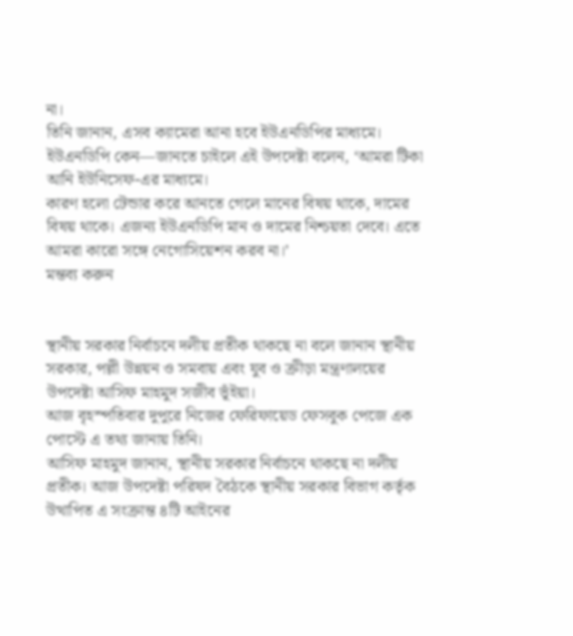না।
তিনি জানান, এসব ক্যামেরা আনা হবে ইউএনডিপির মাধ্যমে।
ইউএনডিপি কেন—জানতে চাইলে এই উপদেষ্টা বলেন, ‘আমরা টিকা আনি ইউনিসেফ-এর মাধ্যমে।
কারণ হলো টেন্ডার করে আনতে গেলে মানের বিষয় থাকে, দামের বিষয় থাকে। এজন্য ইউএনডিপি মান ও দামের নিশ্চয়তা দেবে। এতে আমরা কারো সঙ্গে নেগোসিয়েশন করব না।’
মন্তব্য করুন


স্থানীয় সরকার নির্বাচনে দলীয় প্রতীক থাকছে না বলে জানান স্থানীয় সরকার, পল্লী উন্নয়ন ও সমবায় এবং যুব ও ক্রীড়া মন্ত্রণালয়ের উপদেষ্টা আসিফ মাহমুদ সজীব ভূঁইয়া।
আজ বৃহস্পতিবার দুপুরে নিজের ফেরিফায়েড ফেসবুক পেজে এক পোস্টে এ তথ্য জানায় তিনি।
আসিফ মাহমুদ জানান, স্থানীয় সরকার নির্বাচনে থাকছে না দলীয় প্রতীক। আজ উপদেষ্টা পরিষদ বৈঠকে স্থানীয় সরকার বিভাগ কর্তৃক উত্থাপিত এ সংক্রান্ত ৪টি আইনের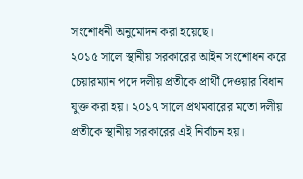সংশোধনী অনুমোদন করা হয়েছে।
২০১৫ সালে স্থানীয় সরকারের আইন সংশোধন করে চেয়ারম্যান পদে দলীয় প্রতীকে প্রার্থী দেওয়ার বিধান যুক্ত করা হয়। ২০১৭ সালে প্রথমবারের মতো দলীয় প্রতীকে স্থানীয় সরকারের এই নির্বাচন হয়।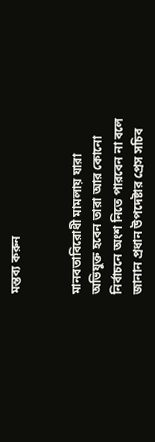মন্তব্য করুন


মানবতাবিরোধী মামলায় যারা অভিযুক্ত হবেন তারা আর কোনো নির্বাচনে অংশ নিতে পারবেন না বলে জানান প্রধান উপদেষ্টার প্রেস সচিব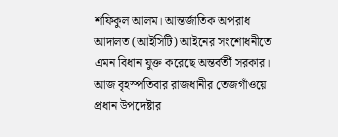শফিকুল আলম। আন্তর্জাতিক অপরাধ আদালত (আইসিটি) আইনের সংশোধনীতে এমন বিধান যুক্ত করেছে অন্তর্বর্তী সরকার।
আজ বৃহস্পতিবার রাজধানীর তেজগাঁওয়ে প্রধান উপদেষ্টার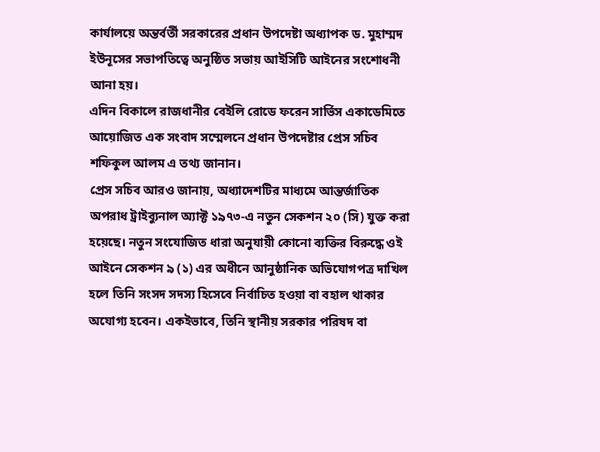কার্যালয়ে অন্তর্বর্তী সরকারের প্রধান উপদেষ্টা অধ্যাপক ড. মুহাম্মদ ইউনূসের সভাপতিত্বে অনুষ্ঠিত সভায় আইসিটি আইনের সংশোধনী আনা হয়।
এদিন বিকালে রাজধানীর বেইলি রোডে ফরেন সার্ভিস একাডেমিতে আয়োজিত এক সংবাদ সম্মেলনে প্রধান উপদেষ্টার প্রেস সচিব শফিকুল আলম এ তথ্য জানান।
প্রেস সচিব আরও জানায়, অধ্যাদেশটির মাধ্যমে আন্তর্জাতিক অপরাধ ট্রাইব্যুনাল অ্যাক্ট ১৯৭৩-এ নতুন সেকশন ২০ (সি) যুক্ত করা হয়েছে। নতুন সংযোজিত ধারা অনুযায়ী কোনো ব্যক্তির বিরুদ্ধে ওই আইনে সেকশন ৯ (১) এর অধীনে আনুষ্ঠানিক অভিযোগপত্র দাখিল হলে তিনি সংসদ সদস্য হিসেবে নির্বাচিত হওয়া বা বহাল থাকার অযোগ্য হবেন। একইভাবে, তিনি স্থানীয় সরকার পরিষদ বা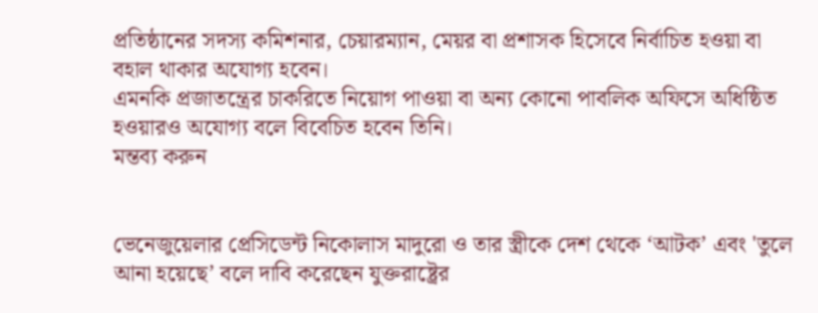প্রতিষ্ঠানের সদস্য কমিশনার, চেয়ারম্যান, মেয়র বা প্রশাসক হিসেবে নির্বাচিত হওয়া বা বহাল থাকার অযোগ্য হবেন।
এমনকি প্রজাতন্ত্রের চাকরিতে নিয়োগ পাওয়া বা অন্য কোনো পাবলিক অফিসে অধিষ্ঠিত হওয়ারও অযোগ্য বলে বিবেচিত হবেন তিনি।
মন্তব্য করুন


ভেনেজুয়েলার প্রেসিডেন্ট নিকোলাস মাদুরো ও তার স্ত্রীকে দেশ থেকে ‘আটক’ এবং 'তুলে আনা হয়েছে’ বলে দাবি করেছেন যুক্তরাষ্ট্রের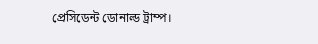প্রেসিডেন্ট ডোনাল্ড ট্রাম্প।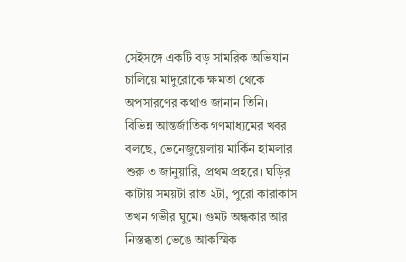সেইসঙ্গে একটি বড় সামরিক অভিযান চালিয়ে মাদুরোকে ক্ষমতা থেকে অপসারণের কথাও জানান তিনি।
বিভিন্ন আন্তর্জাতিক গণমাধ্যমের খবর বলছে, ভেনেজুয়েলায় মার্কিন হামলার শুরু ৩ জানুয়ারি, প্রথম প্রহরে। ঘড়ির কাটায় সময়টা রাত ২টা, পুরো কারাকাস তখন গভীর ঘুমে। গুমট অন্ধকার আর নিস্তব্ধতা ভেঙে আকস্মিক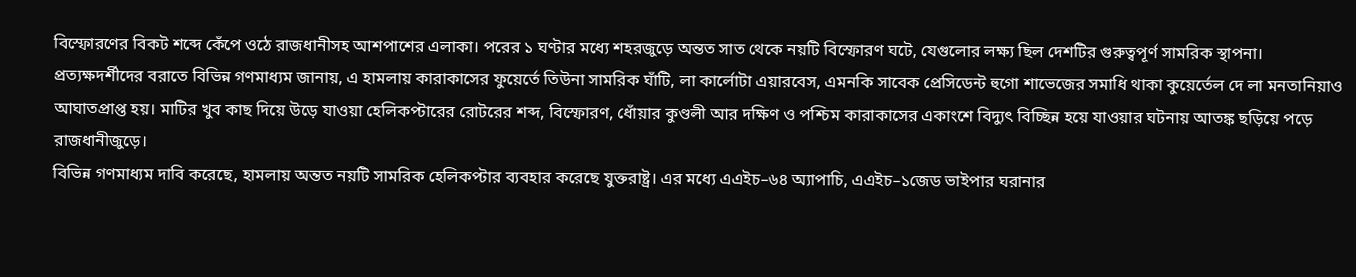বিস্ফোরণের বিকট শব্দে কেঁপে ওঠে রাজধানীসহ আশপাশের এলাকা। পরের ১ ঘণ্টার মধ্যে শহরজুড়ে অন্তত সাত থেকে নয়টি বিস্ফোরণ ঘটে, যেগুলোর লক্ষ্য ছিল দেশটির গুরুত্বপূর্ণ সামরিক স্থাপনা।
প্রত্যক্ষদর্শীদের বরাতে বিভিন্ন গণমাধ্যম জানায়, এ হামলায় কারাকাসের ফুয়ের্তে তিউনা সামরিক ঘাঁটি, লা কার্লোটা এয়ারবেস, এমনকি সাবেক প্রেসিডেন্ট হুগো শাভেজের সমাধি থাকা কুয়ের্তেল দে লা মনতানিয়াও আঘাতপ্রাপ্ত হয়। মাটির খুব কাছ দিয়ে উড়ে যাওয়া হেলিকপ্টারের রোটরের শব্দ, বিস্ফোরণ, ধোঁয়ার কুণ্ডলী আর দক্ষিণ ও পশ্চিম কারাকাসের একাংশে বিদ্যুৎ বিচ্ছিন্ন হয়ে যাওয়ার ঘটনায় আতঙ্ক ছড়িয়ে পড়ে রাজধানীজুড়ে।
বিভিন্ন গণমাধ্যম দাবি করেছে, হামলায় অন্তত নয়টি সামরিক হেলিকপ্টার ব্যবহার করেছে যুক্তরাষ্ট্র। এর মধ্যে এএইচ–৬৪ অ্যাপাচি, এএইচ–১জেড ভাইপার ঘরানার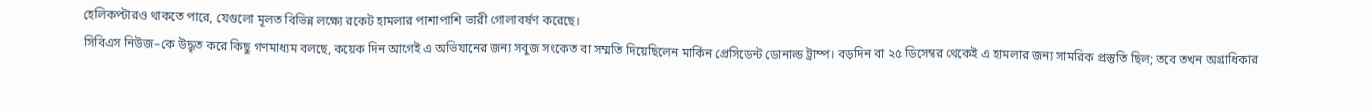হেলিকপ্টারও থাকতে পারে, যেগুলো মূলত বিভিন্ন লক্ষ্যে রকেট হামলার পাশাপাশি ভারী গোলাবর্ষণ করেছে।
সিবিএস নিউজ–কে উদ্ধৃত করে কিছু গণমাধ্যম বলছে, কয়েক দিন আগেই এ অভিযানের জন্য সবুজ সংকেত বা সম্মতি দিয়েছিলেন মার্কিন প্রেসিডেন্ট ডোনাল্ড ট্রাম্প। বড়দিন বা ২৫ ডিসেম্বর থেকেই এ হামলার জন্য সামরিক প্রস্তুতি ছিল; তবে তখন অগ্রাধিকার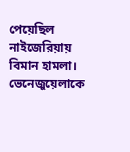পেয়েছিল নাইজেরিয়ায় বিমান হামলা।
ভেনেজুয়েলাকে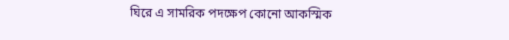ঘিরে এ সামরিক পদক্ষেপ কোনো আকস্মিক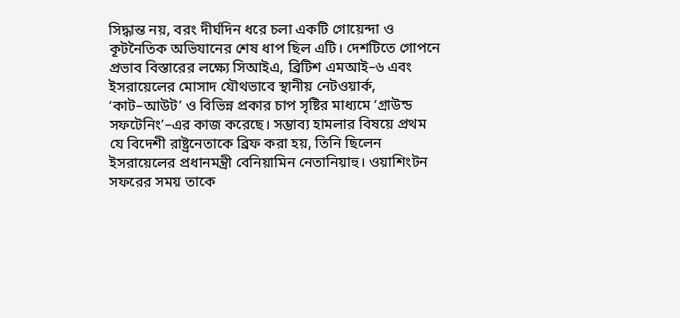সিদ্ধান্ত নয়, বরং দীর্ঘদিন ধরে চলা একটি গোয়েন্দা ও কূটনৈতিক অভিযানের শেষ ধাপ ছিল এটি। দেশটিতে গোপনে প্রভাব বিস্তারের লক্ষ্যে সিআইএ, ব্রিটিশ এমআই–৬ এবং ইসরায়েলের মোসাদ যৌথভাবে স্থানীয় নেটওয়ার্ক, ‘কাট–আউট’ ও বিভিন্ন প্রকার চাপ সৃষ্টির মাধ্যমে ‘গ্রাউন্ড সফটেনিং’–এর কাজ করেছে। সম্ভাব্য হামলার বিষয়ে প্রথম যে বিদেশী রাষ্ট্রনেতাকে ব্রিফ করা হয়, তিনি ছিলেন ইসরায়েলের প্রধানমন্ত্রী বেনিয়ামিন নেতানিয়াহু। ওয়াশিংটন সফরের সময় তাকে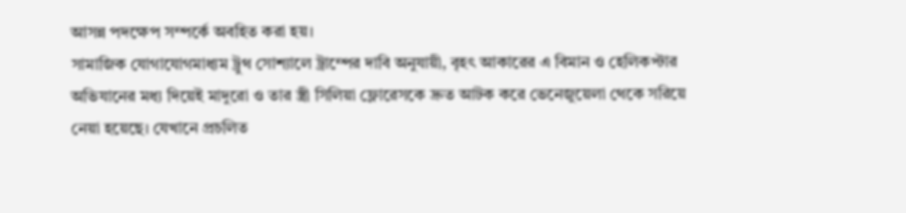আসন্ন পদক্ষেপ সম্পর্কে অবহিত করা হয়।
সামাজিক যোগাযোগমাধ্যম ট্রুথ সোশ্যালে ট্রাম্পের দাবি অনুযায়ী, বৃহৎ আকারের এ বিমান ও হেলিকপ্টার অভিযানের মধ্য দিয়েই মাদুরো ও তার স্ত্রী সিলিয়া ফ্লোরেসকে দ্রুত আটক করে ভেনেজুয়েলা থেকে সরিয়ে নেয়া হয়েছে। যেখানে প্রচলিত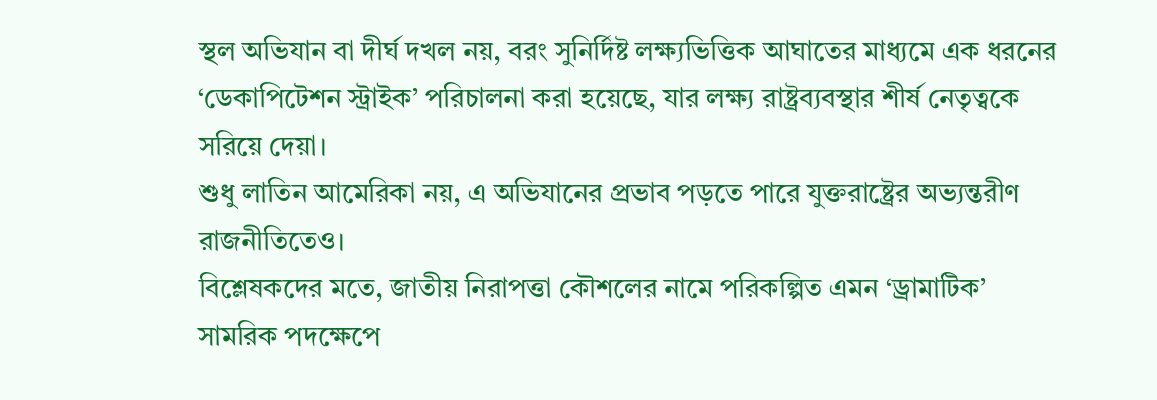স্থল অভিযান বা দীর্ঘ দখল নয়, বরং সুনির্দিষ্ট লক্ষ্যভিত্তিক আঘাতের মাধ্যমে এক ধরনের ‘ডেকাপিটেশন স্ট্রাইক’ পরিচালনা করা হয়েছে, যার লক্ষ্য রাষ্ট্রব্যবস্থার শীর্ষ নেতৃত্বকে সরিয়ে দেয়া।
শুধু লাতিন আমেরিকা নয়, এ অভিযানের প্রভাব পড়তে পারে যুক্তরাষ্ট্রের অভ্যন্তরীণ রাজনীতিতেও।
বিশ্লেষকদের মতে, জাতীয় নিরাপত্তা কৌশলের নামে পরিকল্পিত এমন ‘ড্রামাটিক’ সামরিক পদক্ষেপে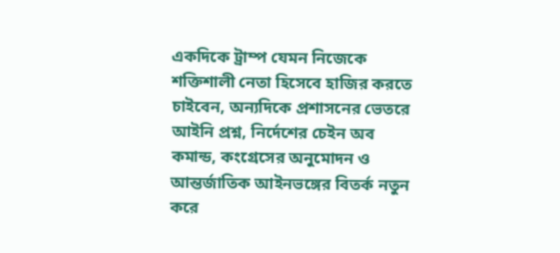একদিকে ট্রাম্প যেমন নিজেকে শক্তিশালী নেতা হিসেবে হাজির করতে চাইবেন, অন্যদিকে প্রশাসনের ভেতরে আইনি প্রশ্ন, নির্দেশের চেইন অব কমান্ড, কংগ্রেসের অনুমোদন ও আন্তর্জাতিক আইনভঙ্গের বিতর্ক নতুন করে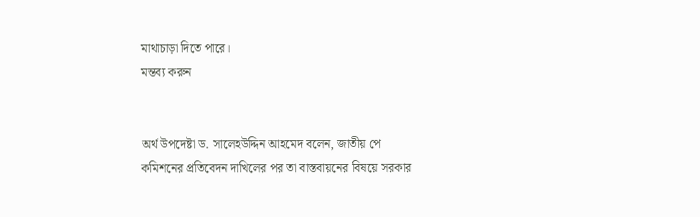মাথাচাড়া দিতে পারে।
মন্তব্য করুন


অর্থ উপদেষ্টা ড. সালেহউদ্দিন আহমেদ বলেন, জাতীয় পে কমিশনের প্রতিবেদন দাখিলের পর তা বাস্তবায়নের বিষয়ে সরকার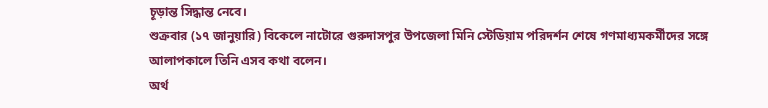চূড়ান্ত সিদ্ধান্ত নেবে।
শুক্রবার (১৭ জানুয়ারি) বিকেলে নাটোরে গুরুদাসপুর উপজেলা মিনি স্টেডিয়াম পরিদর্শন শেষে গণমাধ্যমকর্মীদের সঙ্গে আলাপকালে তিনি এসব কথা বলেন।
অর্থ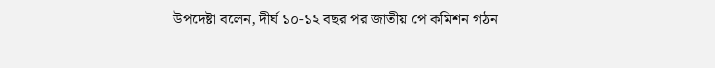উপদেষ্টা বলেন, দীর্ঘ ১০-১২ বছর পর জাতীয় পে কমিশন গঠন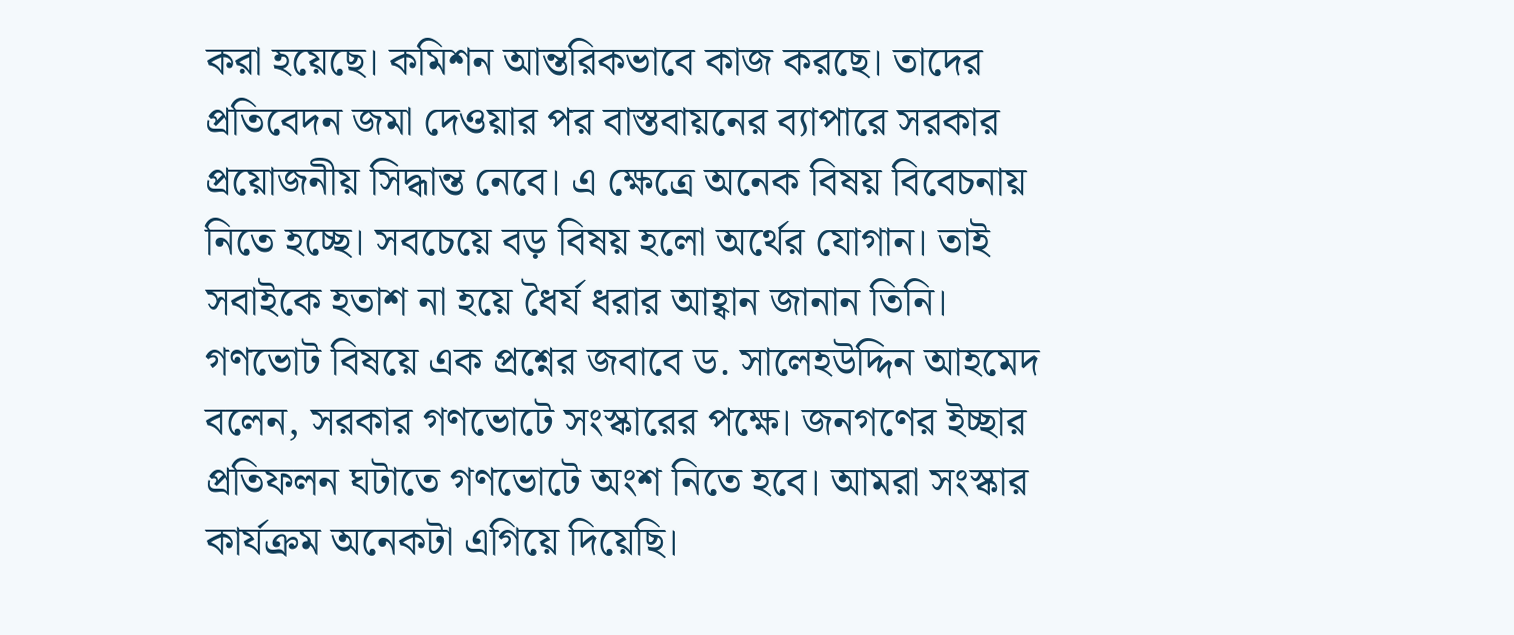করা হয়েছে। কমিশন আন্তরিকভাবে কাজ করছে। তাদের প্রতিবেদন জমা দেওয়ার পর বাস্তবায়নের ব্যাপারে সরকার প্রয়োজনীয় সিদ্ধান্ত নেবে। এ ক্ষেত্রে অনেক বিষয় বিবেচনায় নিতে হচ্ছে। সবচেয়ে বড় বিষয় হলো অর্থের যোগান। তাই সবাইকে হতাশ না হয়ে ধৈর্য ধরার আহ্বান জানান তিনি।
গণভোট বিষয়ে এক প্রশ্নের জবাবে ড. সালেহউদ্দিন আহমেদ বলেন, সরকার গণভোটে সংস্কারের পক্ষে। জনগণের ইচ্ছার প্রতিফলন ঘটাতে গণভোটে অংশ নিতে হবে। আমরা সংস্কার কার্যক্রম অনেকটা এগিয়ে দিয়েছি।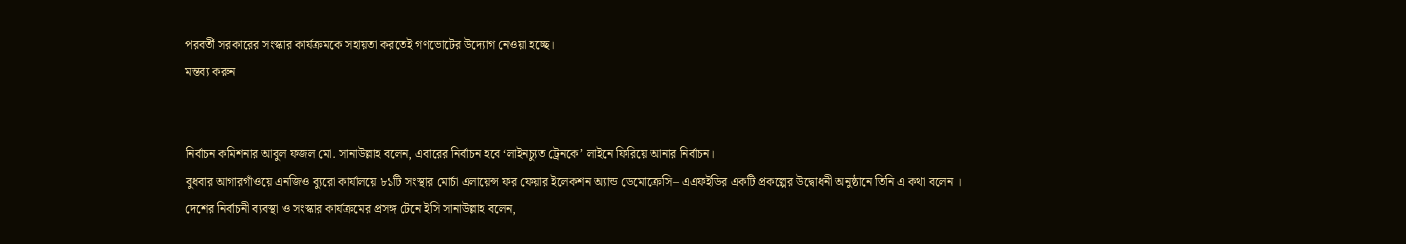পরবর্তী সরকারের সংস্কার কার্যক্রমকে সহায়তা করতেই গণভোটের উদ্যোগ নেওয়া হচ্ছে।
মন্তব্য করুন


নির্বাচন কমিশনার আবুল ফজল মো. সানাউল্লাহ বলেন, এবারের নির্বাচন হবে ‘লাইনচ্যুত ট্রেনকে’ লাইনে ফিরিয়ে আনার নির্বাচন।
বুধবার আগারগাঁওয়ে এনজিও ব্যুরো কার্যালয়ে ৮১টি সংস্থার মোর্চা এলায়েন্স ফর ফেয়ার ইলেকশন অ্যান্ড ডেমোক্রেসি– এএফইডির একটি প্রকল্পের উদ্বোধনী অনুষ্ঠানে তিনি এ কথা বলেন ।
দেশের নির্বাচনী ব্যবস্থা ও সংস্কার কার্যক্রমের প্রসঙ্গ টেনে ইসি সানাউল্লাহ বলেন,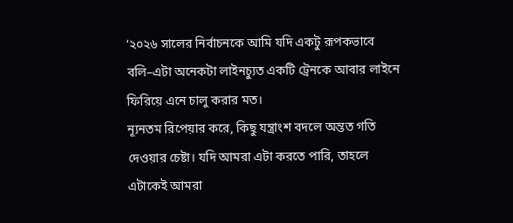‘২০২৬ সালের নির্বাচনকে আমি যদি একটু রূপকভাবে বলি–এটা অনেকটা লাইনচ্যুত একটি ট্রেনকে আবার লাইনে ফিরিয়ে এনে চালু করার মত।
ন্যূনতম রিপেয়ার করে, কিছু যন্ত্রাংশ বদলে অন্তত গতি দেওয়ার চেষ্টা। যদি আমরা এটা করতে পারি, তাহলে এটাকেই আমরা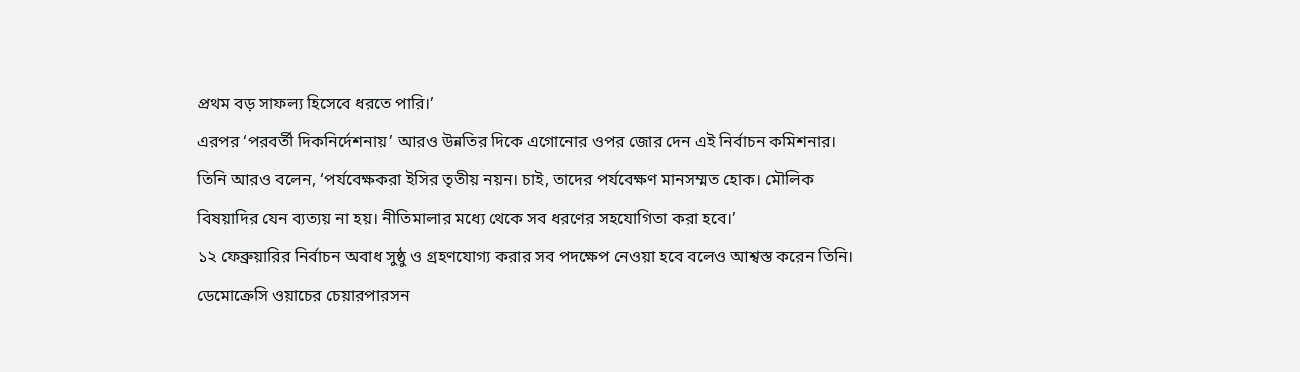প্রথম বড় সাফল্য হিসেবে ধরতে পারি।’
এরপর ‘পরবর্তী দিকনির্দেশনায়’ আরও উন্নতির দিকে এগোনোর ওপর জোর দেন এই নির্বাচন কমিশনার।
তিনি আরও বলেন, ‘পর্যবেক্ষকরা ইসির তৃতীয় নয়ন। চাই, তাদের পর্যবেক্ষণ মানসম্মত হোক। মৌলিক বিষয়াদির যেন ব্যত্যয় না হয়। নীতিমালার মধ্যে থেকে সব ধরণের সহযোগিতা করা হবে।’
১২ ফেব্রুয়ারির নির্বাচন অবাধ সুষ্ঠু ও গ্রহণযোগ্য করার সব পদক্ষেপ নেওয়া হবে বলেও আশ্বস্ত করেন তিনি।
ডেমোক্রেসি ওয়াচের চেয়ারপারসন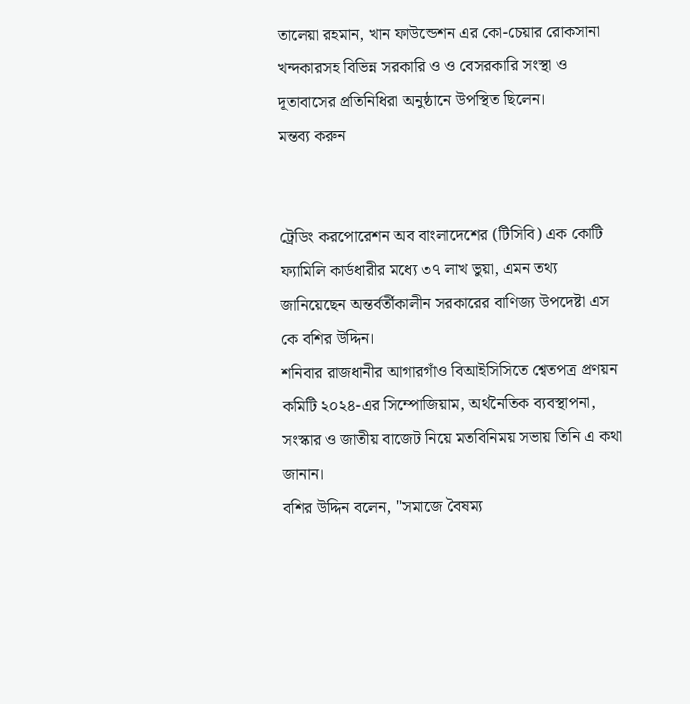তালেয়া রহমান, খান ফাউন্ডেশন এর কো-চেয়ার রোকসানা খন্দকারসহ বিভিন্ন সরকারি ও ও বেসরকারি সংস্থা ও দূতাবাসের প্রতিনিধিরা অনুষ্ঠানে উপস্থিত ছিলেন।
মন্তব্য করুন


ট্রেডিং করপোরেশন অব বাংলাদেশের (টিসিবি) এক কোটি ফ্যামিলি কার্ডধারীর মধ্যে ৩৭ লাখ ভুয়া, এমন তথ্য জানিয়েছেন অন্তর্বর্তীকালীন সরকারের বাণিজ্য উপদেষ্টা এস কে বশির উদ্দিন।
শনিবার রাজধানীর আগারগাঁও বিআইসিসিতে শ্বেতপত্র প্রণয়ন কমিটি ২০২৪-এর সিম্পোজিয়াম, অর্থনৈতিক ব্যবস্থাপনা, সংস্কার ও জাতীয় বাজেট নিয়ে মতবিনিময় সভায় তিনি এ কথা জানান।
বশির উদ্দিন বলেন, "সমাজে বৈষম্য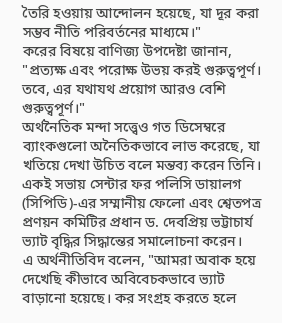তৈরি হওয়ায় আন্দোলন হয়েছে, যা দূর করা সম্ভব নীতি পরিবর্তনের মাধ্যমে।"
করের বিষয়ে বাণিজ্য উপদেষ্টা জানান, "প্রত্যক্ষ এবং পরোক্ষ উভয় করই গুরুত্বপূর্ণ। তবে, এর যথাযথ প্রয়োগ আরও বেশি গুরুত্বপূর্ণ।"
অর্থনৈতিক মন্দা সত্ত্বেও গত ডিসেম্বরে ব্যাংকগুলো অনৈতিকভাবে লাভ করেছে, যা খতিয়ে দেখা উচিত বলে মন্তব্য করেন তিনি।
একই সভায় সেন্টার ফর পলিসি ডায়ালগ (সিপিডি)-এর সম্মানীয় ফেলো এবং শ্বেতপত্র প্রণয়ন কমিটির প্রধান ড. দেবপ্রিয় ভট্টাচার্য ভ্যাট বৃদ্ধির সিদ্ধান্তের সমালোচনা করেন।
এ অর্থনীতিবিদ বলেন, "আমরা অবাক হয়ে দেখেছি কীভাবে অবিবেচকভাবে ভ্যাট বাড়ানো হয়েছে। কর সংগ্রহ করতে হলে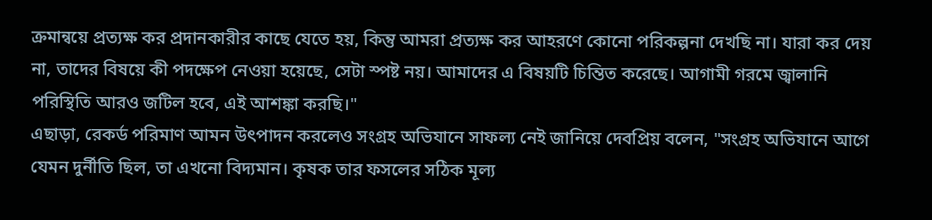ক্রমান্বয়ে প্রত্যক্ষ কর প্রদানকারীর কাছে যেতে হয়, কিন্তু আমরা প্রত্যক্ষ কর আহরণে কোনো পরিকল্পনা দেখছি না। যারা কর দেয় না, তাদের বিষয়ে কী পদক্ষেপ নেওয়া হয়েছে, সেটা স্পষ্ট নয়। আমাদের এ বিষয়টি চিন্তিত করেছে। আগামী গরমে জ্বালানি পরিস্থিতি আরও জটিল হবে, এই আশঙ্কা করছি।"
এছাড়া, রেকর্ড পরিমাণ আমন উৎপাদন করলেও সংগ্রহ অভিযানে সাফল্য নেই জানিয়ে দেবপ্রিয় বলেন, "সংগ্রহ অভিযানে আগে যেমন দুর্নীতি ছিল, তা এখনো বিদ্যমান। কৃষক তার ফসলের সঠিক মূল্য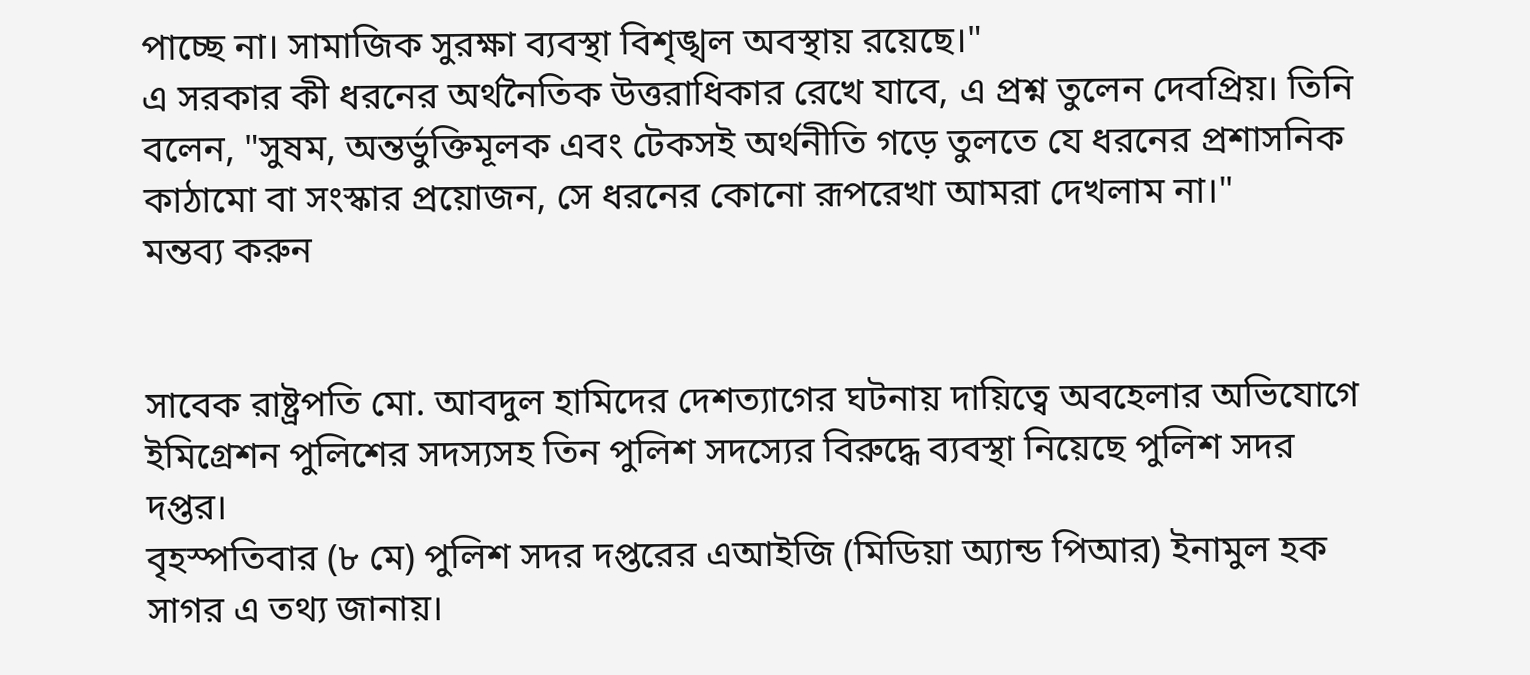পাচ্ছে না। সামাজিক সুরক্ষা ব্যবস্থা বিশৃঙ্খল অবস্থায় রয়েছে।"
এ সরকার কী ধরনের অর্থনৈতিক উত্তরাধিকার রেখে যাবে, এ প্রশ্ন তুলেন দেবপ্রিয়। তিনি বলেন, "সুষম, অন্তর্ভুক্তিমূলক এবং টেকসই অর্থনীতি গড়ে তুলতে যে ধরনের প্রশাসনিক কাঠামো বা সংস্কার প্রয়োজন, সে ধরনের কোনো রূপরেখা আমরা দেখলাম না।"
মন্তব্য করুন


সাবেক রাষ্ট্রপতি মো. আবদুল হামিদের দেশত্যাগের ঘটনায় দায়িত্বে অবহেলার অভিযোগে ইমিগ্রেশন পুলিশের সদস্যসহ তিন পুলিশ সদস্যের বিরুদ্ধে ব্যবস্থা নিয়েছে পুলিশ সদর দপ্তর।
বৃহস্পতিবার (৮ মে) পুলিশ সদর দপ্তরের এআইজি (মিডিয়া অ্যান্ড পিআর) ইনামুল হক সাগর এ তথ্য জানায়।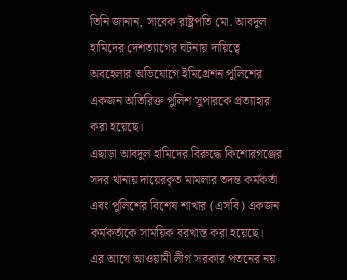তিনি জানান, সাবেক রাষ্ট্রপতি মো. আবদুল হামিদের দেশত্যাগের ঘটনায় দায়িত্বে অবহেলার অভিযোগে ইমিগ্রেশন পুলিশের একজন অতিরিক্ত পুলিশ সুপারকে প্রত্যাহার করা হয়েছে।
এছাড়া আবদুল হামিদের বিরুদ্ধে কিশোরগঞ্জের সদর থানায় দায়েরকৃত মামলার তদন্ত কর্মকর্তা এবং পুলিশের বিশেষ শাখার (এসবি) একজন কর্মকর্তাকে সাময়িক বরখাস্ত করা হয়েছে।
এর আগে আওয়ামী লীগ সরকার পতনের নয়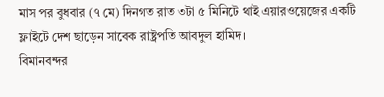মাস পর বুধবার (৭ মে) দিনগত রাত ৩টা ৫ মিনিটে থাই এয়ারওয়েজের একটি ফ্লাইটে দেশ ছাড়েন সাবেক রাষ্ট্রপতি আবদুল হামিদ।
বিমানবন্দর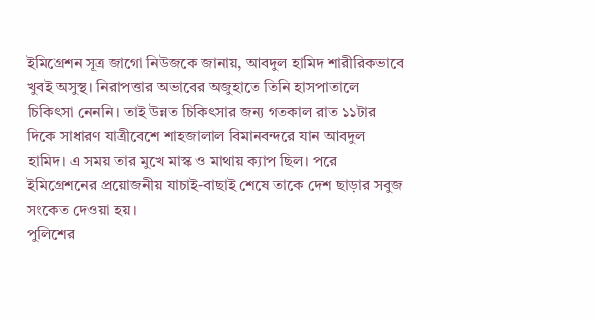ইমিগ্রেশন সূত্র জাগো নিউজকে জানায়, আবদুল হামিদ শারীরিকভাবে খুবই অসুস্থ। নিরাপত্তার অভাবের অজুহাতে তিনি হাসপাতালে চিকিৎসা নেননি। তাই উন্নত চিকিৎসার জন্য গতকাল রাত ১১টার দিকে সাধারণ যাত্রীবেশে শাহজালাল বিমানবন্দরে যান আবদুল হামিদ। এ সময় তার মুখে মাস্ক ও মাথায় ক্যাপ ছিল। পরে ইমিগ্রেশনের প্রয়োজনীয় যাচাই-বাছাই শেষে তাকে দেশ ছাড়ার সবুজ সংকেত দেওয়া হয়।
পুলিশের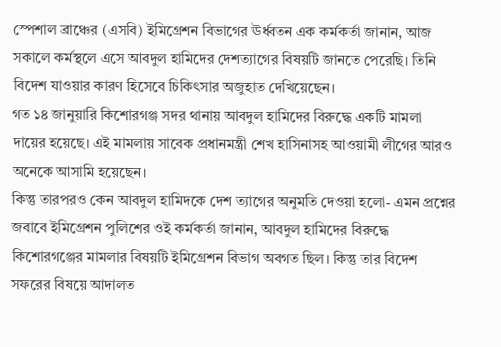স্পেশাল ব্রাঞ্চের (এসবি) ইমিগ্রেশন বিভাগের ঊর্ধ্বতন এক কর্মকর্তা জানান, আজ সকালে কর্মস্থলে এসে আবদুল হামিদের দেশত্যাগের বিষয়টি জানতে পেরেছি। তিনি বিদেশ যাওয়ার কারণ হিসেবে চিকিৎসার অজুহাত দেখিয়েছেন।
গত ১৪ জানুয়ারি কিশোরগঞ্জ সদর থানায় আবদুল হামিদের বিরুদ্ধে একটি মামলা দায়ের হয়েছে। এই মামলায় সাবেক প্রধানমন্ত্রী শেখ হাসিনাসহ আওয়ামী লীগের আরও অনেকে আসামি হয়েছেন।
কিন্তু তারপরও কেন আবদুল হামিদকে দেশ ত্যাগের অনুমতি দেওয়া হলো- এমন প্রশ্নের জবাবে ইমিগ্রেশন পুলিশের ওই কর্মকর্তা জানান, আবদুল হামিদের বিরুদ্ধে কিশোরগঞ্জের মামলার বিষয়টি ইমিগ্রেশন বিভাগ অবগত ছিল। কিন্তু তার বিদেশ সফরের বিষয়ে আদালত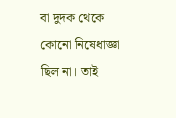বা দুদক থেকে কোনো নিষেধাজ্ঞা ছিল না। তাই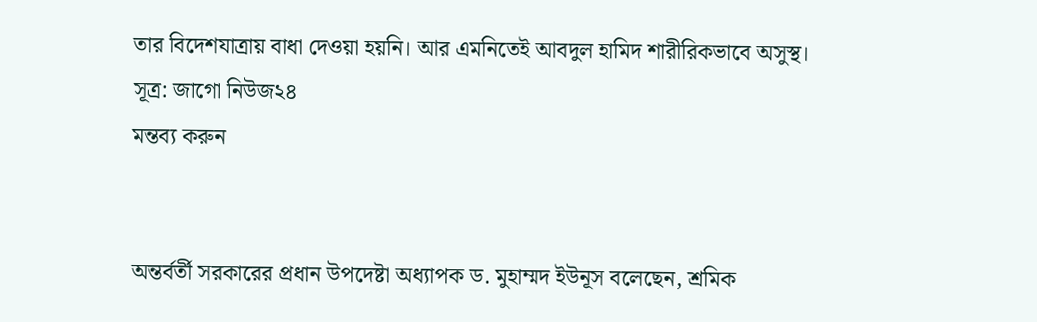তার বিদেশযাত্রায় বাধা দেওয়া হয়নি। আর এমনিতেই আবদুল হামিদ শারীরিকভাবে অসুস্থ।
সূত্র: জাগো নিউজ২৪
মন্তব্য করুন


অন্তর্বর্তী সরকারের প্রধান উপদেষ্টা অধ্যাপক ড. মুহাম্মদ ইউনূস বলেছেন, শ্রমিক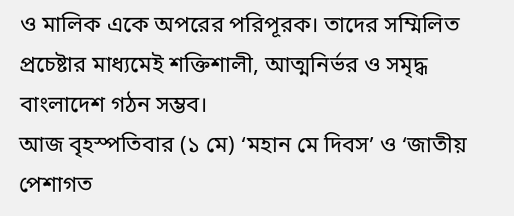ও মালিক একে অপরের পরিপূরক। তাদের সম্মিলিত প্রচেষ্টার মাধ্যমেই শক্তিশালী, আত্মনির্ভর ও সমৃদ্ধ বাংলাদেশ গঠন সম্ভব।
আজ বৃহস্পতিবার (১ মে) ‘মহান মে দিবস’ ও ‘জাতীয় পেশাগত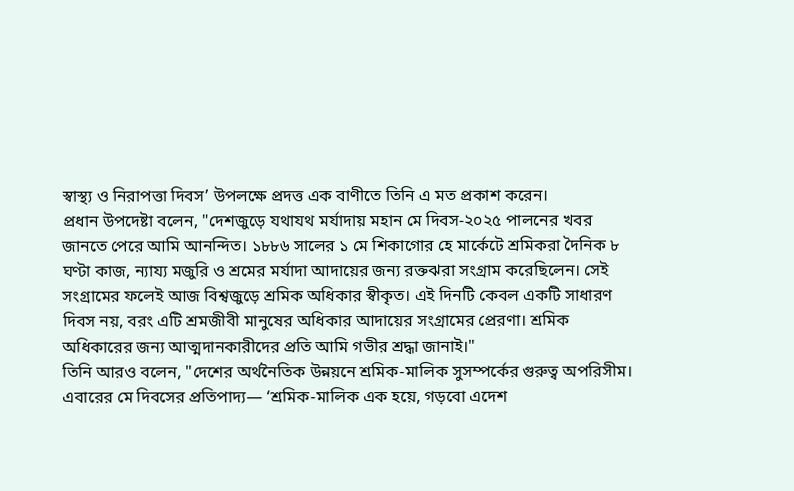স্বাস্থ্য ও নিরাপত্তা দিবস’ উপলক্ষে প্রদত্ত এক বাণীতে তিনি এ মত প্রকাশ করেন।
প্রধান উপদেষ্টা বলেন, "দেশজুড়ে যথাযথ মর্যাদায় মহান মে দিবস-২০২৫ পালনের খবর জানতে পেরে আমি আনন্দিত। ১৮৮৬ সালের ১ মে শিকাগোর হে মার্কেটে শ্রমিকরা দৈনিক ৮ ঘণ্টা কাজ, ন্যায্য মজুরি ও শ্রমের মর্যাদা আদায়ের জন্য রক্তঝরা সংগ্রাম করেছিলেন। সেই সংগ্রামের ফলেই আজ বিশ্বজুড়ে শ্রমিক অধিকার স্বীকৃত। এই দিনটি কেবল একটি সাধারণ দিবস নয়, বরং এটি শ্রমজীবী মানুষের অধিকার আদায়ের সংগ্রামের প্রেরণা। শ্রমিক অধিকারের জন্য আত্মদানকারীদের প্রতি আমি গভীর শ্রদ্ধা জানাই।"
তিনি আরও বলেন, "দেশের অর্থনৈতিক উন্নয়নে শ্রমিক-মালিক সুসম্পর্কের গুরুত্ব অপরিসীম। এবারের মে দিবসের প্রতিপাদ্য— ‘শ্রমিক-মালিক এক হয়ে, গড়বো এদেশ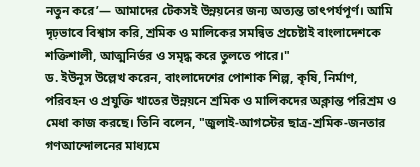নতুন করে’— আমাদের টেকসই উন্নয়নের জন্য অত্যন্ত তাৎপর্যপূর্ণ। আমি দৃঢ়ভাবে বিশ্বাস করি, শ্রমিক ও মালিকের সমন্বিত প্রচেষ্টাই বাংলাদেশকে শক্তিশালী, আত্মনির্ভর ও সমৃদ্ধ করে তুলতে পারে।"
ড. ইউনূস উল্লেখ করেন, বাংলাদেশের পোশাক শিল্প, কৃষি, নির্মাণ, পরিবহন ও প্রযুক্তি খাতের উন্নয়নে শ্রমিক ও মালিকদের অক্লান্ত পরিশ্রম ও মেধা কাজ করছে। তিনি বলেন, "জুলাই-আগস্টের ছাত্র-শ্রমিক-জনতার গণআন্দোলনের মাধ্যমে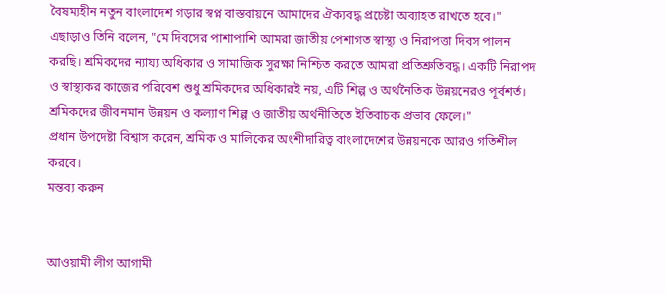বৈষম্যহীন নতুন বাংলাদেশ গড়ার স্বপ্ন বাস্তবায়নে আমাদের ঐক্যবদ্ধ প্রচেষ্টা অব্যাহত রাখতে হবে।"
এছাড়াও তিনি বলেন, "মে দিবসের পাশাপাশি আমরা জাতীয় পেশাগত স্বাস্থ্য ও নিরাপত্তা দিবস পালন করছি। শ্রমিকদের ন্যায্য অধিকার ও সামাজিক সুরক্ষা নিশ্চিত করতে আমরা প্রতিশ্রুতিবদ্ধ। একটি নিরাপদ ও স্বাস্থ্যকর কাজের পরিবেশ শুধু শ্রমিকদের অধিকারই নয়, এটি শিল্প ও অর্থনৈতিক উন্নয়নেরও পূর্বশর্ত। শ্রমিকদের জীবনমান উন্নয়ন ও কল্যাণ শিল্প ও জাতীয় অর্থনীতিতে ইতিবাচক প্রভাব ফেলে।"
প্রধান উপদেষ্টা বিশ্বাস করেন, শ্রমিক ও মালিকের অংশীদারিত্ব বাংলাদেশের উন্নয়নকে আরও গতিশীল করবে।
মন্তব্য করুন


আওয়ামী লীগ আগামী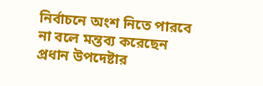নির্বাচনে অংশ নিতে পারবে না বলে মন্তব্য করেছেন প্রধান উপদেষ্টার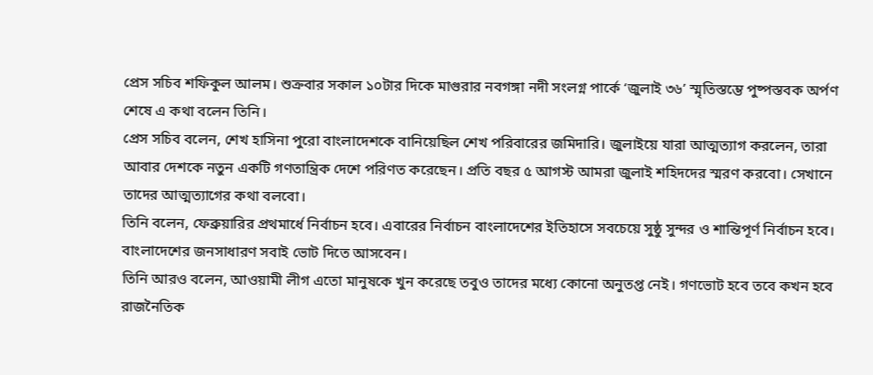প্রেস সচিব শফিকুল আলম। শুক্রবার সকাল ১০টার দিকে মাগুরার নবগঙ্গা নদী সংলগ্ন পার্কে ‘জুলাই ৩৬’ স্মৃতিস্তম্ভে পুষ্পস্তবক অর্পণ শেষে এ কথা বলেন তিনি।
প্রেস সচিব বলেন, শেখ হাসিনা পুরো বাংলাদেশকে বানিয়েছিল শেখ পরিবারের জমিদারি। জুলাইয়ে যারা আত্মত্যাগ করলেন, তারা আবার দেশকে নতুন একটি গণতান্ত্রিক দেশে পরিণত করেছেন। প্রতি বছর ৫ আগস্ট আমরা জুলাই শহিদদের স্মরণ করবো। সেখানে তাদের আত্মত্যাগের কথা বলবো।
তিনি বলেন, ফেব্রুয়ারির প্রথমার্ধে নির্বাচন হবে। এবারের নির্বাচন বাংলাদেশের ইতিহাসে সবচেয়ে সুষ্ঠু সুন্দর ও শান্তিপূর্ণ নির্বাচন হবে। বাংলাদেশের জনসাধারণ সবাই ভোট দিতে আসবেন।
তিনি আরও বলেন, আওয়ামী লীগ এতো মানুষকে খুন করেছে তবুও তাদের মধ্যে কোনো অনুতপ্ত নেই। গণভোট হবে তবে কখন হবে রাজনৈতিক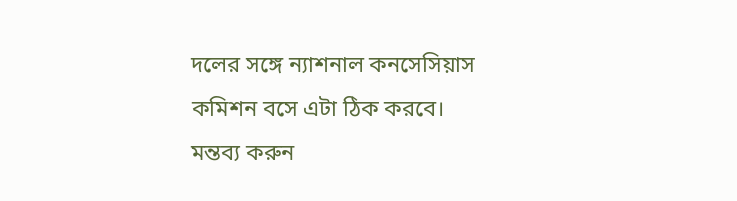দলের সঙ্গে ন্যাশনাল কনসেসিয়াস কমিশন বসে এটা ঠিক করবে।
মন্তব্য করুন